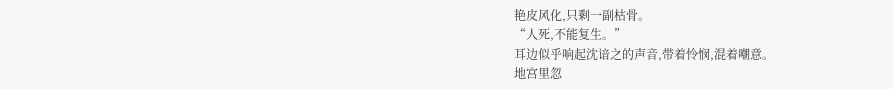艳皮风化,只剩一副枯骨。
“人死,不能复生。”
耳边似乎响起沈谙之的声音,带着怜悯,混着嘲意。
地宫里忽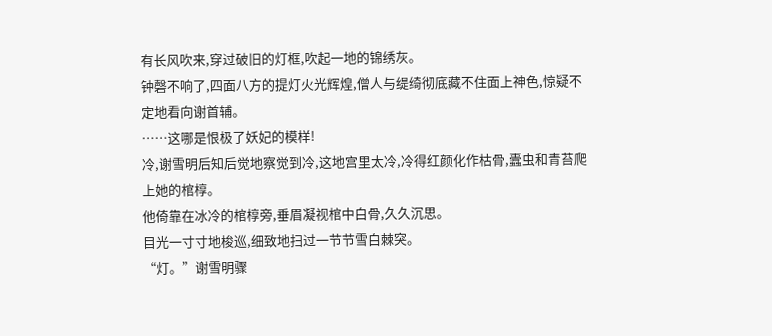有长风吹来,穿过破旧的灯框,吹起一地的锦绣灰。
钟磬不响了,四面八方的提灯火光辉煌,僧人与缇绮彻底藏不住面上神色,惊疑不定地看向谢首辅。
……这哪是恨极了妖妃的模样!
冷,谢雪明后知后觉地察觉到冷,这地宫里太冷,冷得红颜化作枯骨,蠹虫和青苔爬上她的棺椁。
他倚靠在冰冷的棺椁旁,垂眉凝视棺中白骨,久久沉思。
目光一寸寸地梭巡,细致地扫过一节节雪白棘突。
“灯。”谢雪明骤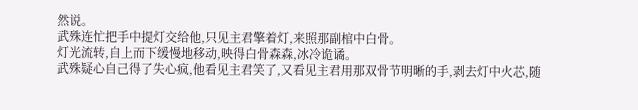然说。
武殊连忙把手中提灯交给他,只见主君擎着灯,来照那副棺中白骨。
灯光流转,自上而下缓慢地移动,映得白骨森森,冰冷诡谲。
武殊疑心自己得了失心疯,他看见主君笑了,又看见主君用那双骨节明晰的手,剥去灯中火芯,随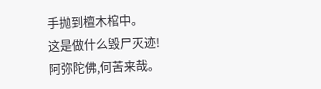手抛到檀木棺中。
这是做什么毁尸灭迹!
阿弥陀佛,何苦来哉。